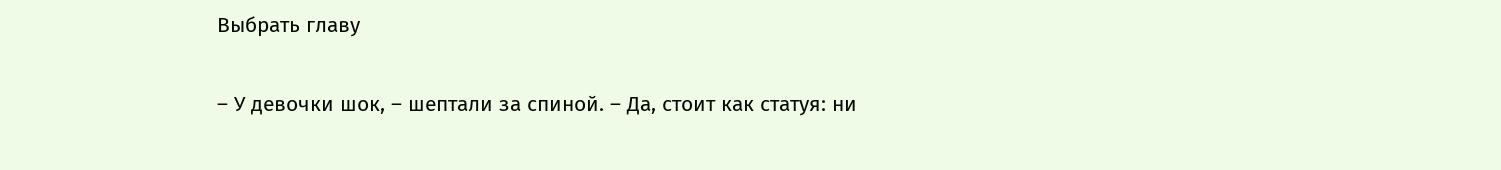Выбрать главу

– У девочки шок, – шептали за спиной. – Да, стоит как статуя: ни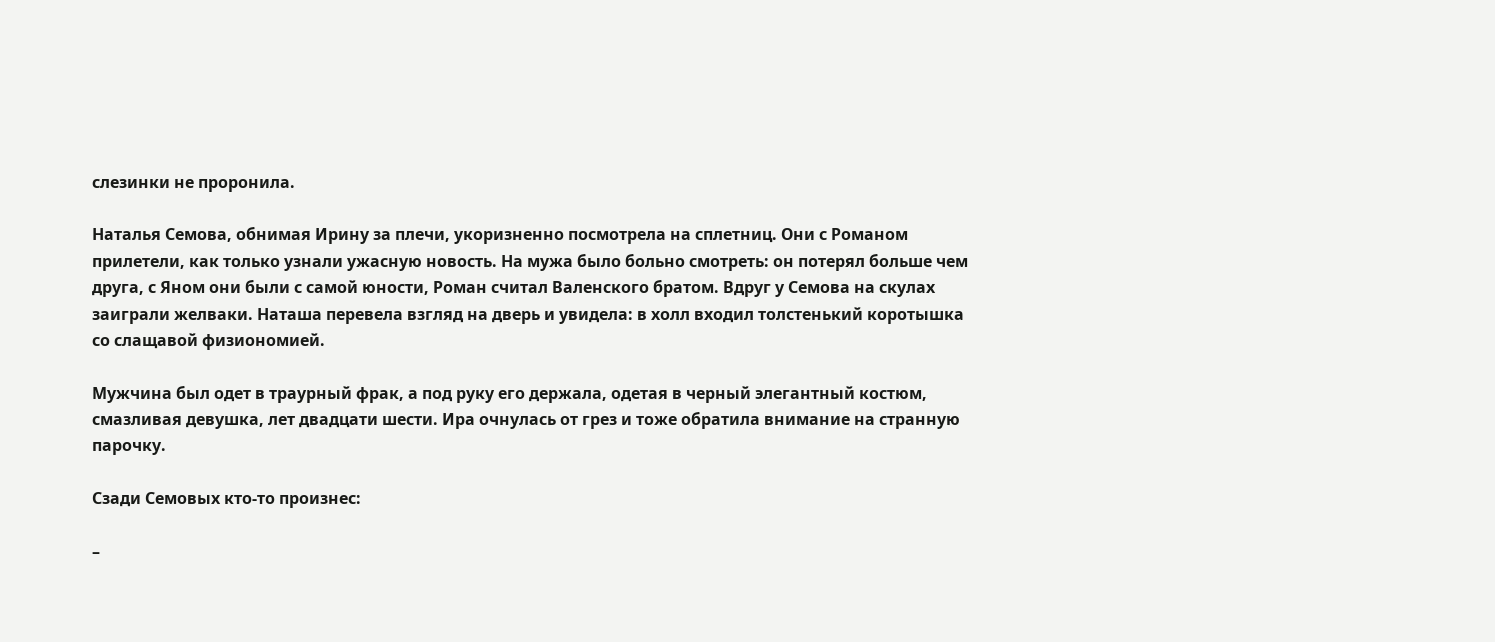слезинки не проронила.

Наталья Семова, обнимая Ирину за плечи, укоризненно посмотрела на сплетниц. Они с Романом прилетели, как только узнали ужасную новость. На мужа было больно смотреть: он потерял больше чем друга, с Яном они были с самой юности, Роман считал Валенского братом. Вдруг у Семова на скулах заиграли желваки. Наташа перевела взгляд на дверь и увидела: в холл входил толстенький коротышка со слащавой физиономией.

Мужчина был одет в траурный фрак, а под руку его держала, одетая в черный элегантный костюм, смазливая девушка, лет двадцати шести. Ира очнулась от грез и тоже обратила внимание на странную парочку.

Сзади Семовых кто-то произнес:

–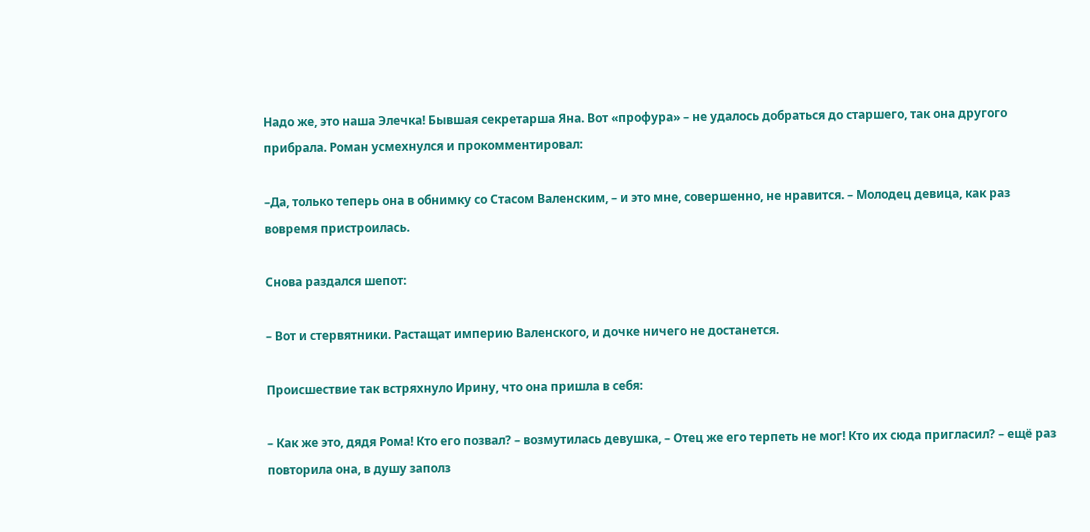Надо же, это наша Элечка! Бывшая секретарша Яна. Вот «профура» – не удалось добраться до старшего, так она другого прибрала. Роман усмехнулся и прокомментировал:

–Да, только теперь она в обнимку со Стасом Валенским, – и это мне, совершенно, не нравится. – Молодец девица, как раз вовремя пристроилась.

Снова раздался шепот:

– Вот и стервятники. Растащат империю Валенского, и дочке ничего не достанется.

Происшествие так встряхнуло Ирину, что она пришла в себя:

– Как же это, дядя Рома! Кто его позвал? – возмутилась девушка, – Отец же его терпеть не мог! Кто их сюда пригласил? – ещё раз повторила она, в душу заполз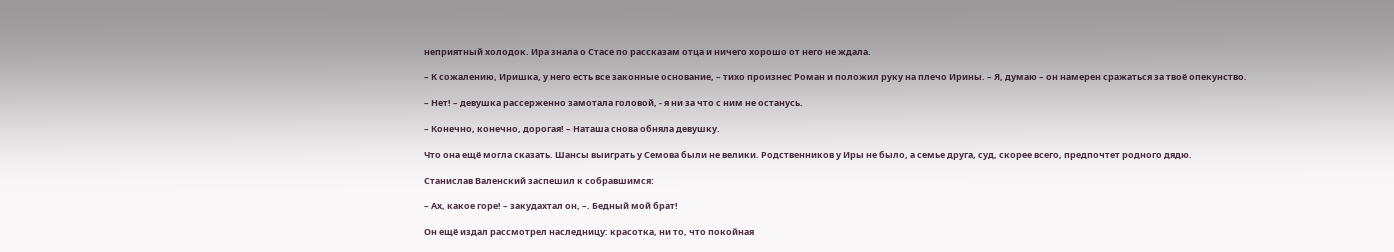неприятный холодок. Ира знала о Стасе по рассказам отца и ничего хорошо от него не ждала.

– К сожалению, Иришка, у него есть все законные основание, – тихо произнес Роман и положил руку на плечо Ирины. – Я, думаю – он намерен сражаться за твоё опекунство.

– Нет! – девушка рассерженно замотала головой, - я ни за что с ним не останусь.

– Конечно, конечно, дорогая! – Наташа снова обняла девушку.

Что она ещё могла сказать. Шансы выиграть у Семова были не велики. Родственников у Иры не было, а семье друга, суд, скорее всего, предпочтет родного дядю.

Станислав Валенский заспешил к собравшимся:

– Ах, какое горе! – закудахтал он, –. Бедный мой брат!

Он ещё издал рассмотрел наследницу: красотка, ни то, что покойная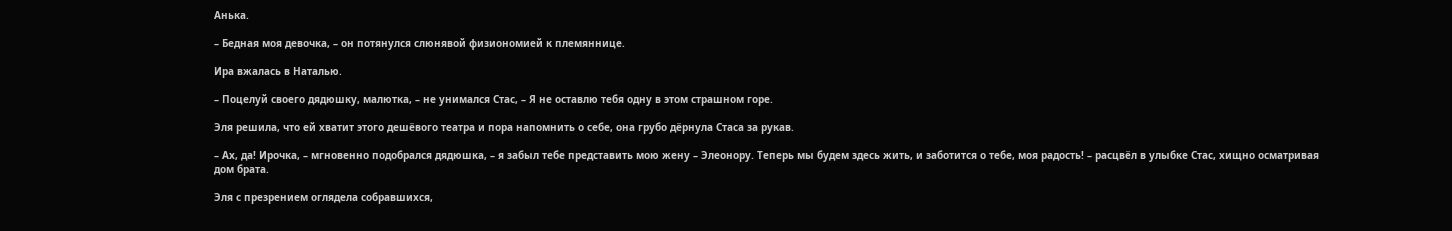Анька.

– Бедная моя девочка, – он потянулся слюнявой физиономией к племяннице.

Ира вжалась в Наталью.

– Поцелуй своего дядюшку, малютка, – не унимался Стас, – Я не оставлю тебя одну в этом страшном горе.

Эля решила, что ей хватит этого дешёвого театра и пора напомнить о себе, она грубо дёрнула Стаса за рукав.

– Ах, да! Ирочка, – мгновенно подобрался дядюшка, – я забыл тебе представить мою жену – Элеонору. Теперь мы будем здесь жить, и заботится о тебе, моя радость! – расцвёл в улыбке Стас, хищно осматривая дом брата.

Эля с презрением оглядела собравшихся,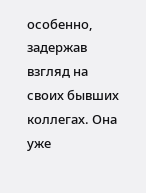особенно, задержав взгляд на своих бывших коллегах. Она уже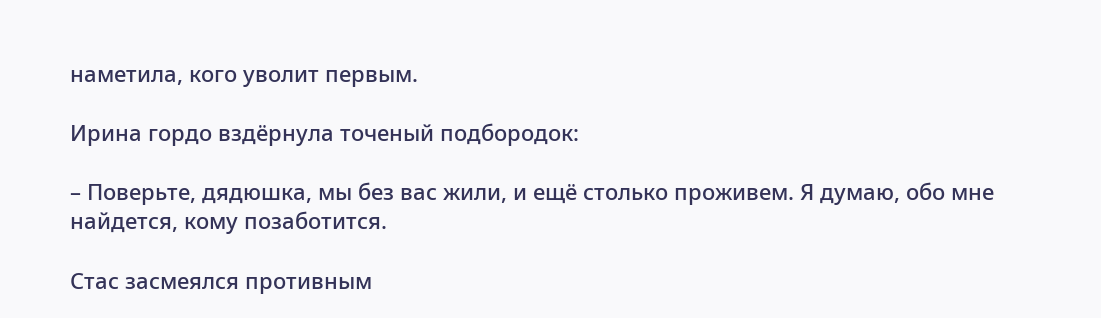наметила, кого уволит первым.

Ирина гордо вздёрнула точеный подбородок:

– Поверьте, дядюшка, мы без вас жили, и ещё столько проживем. Я думаю, обо мне найдется, кому позаботится.

Стас засмеялся противным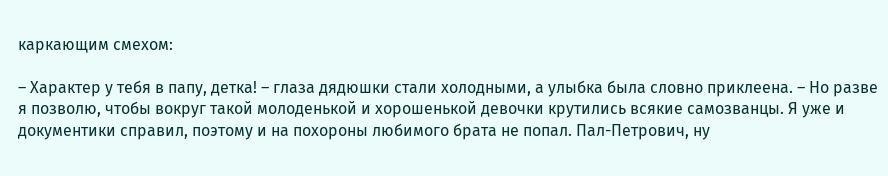каркающим смехом:

– Характер у тебя в папу, детка! – глаза дядюшки стали холодными, а улыбка была словно приклеена. – Но разве я позволю, чтобы вокруг такой молоденькой и хорошенькой девочки крутились всякие самозванцы. Я уже и документики справил, поэтому и на похороны любимого брата не попал. Пал-Петрович, ну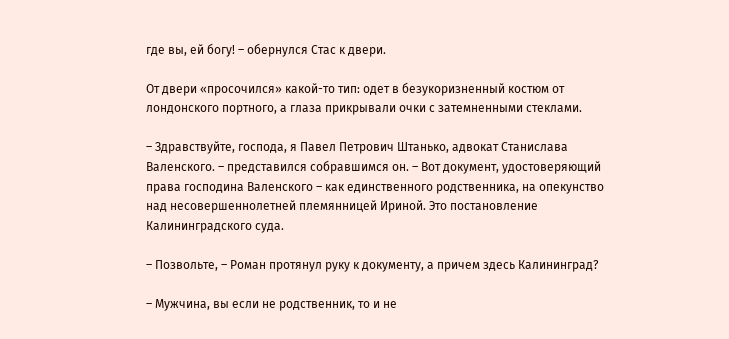где вы, ей богу! – обернулся Стас к двери.

От двери «просочился» какой-то тип: одет в безукоризненный костюм от лондонского портного, а глаза прикрывали очки с затемненными стеклами.

– Здравствуйте, господа, я Павел Петрович Штанько, адвокат Станислава Валенского. – представился собравшимся он. – Вот документ, удостоверяющий права господина Валенского – как единственного родственника, на опекунство над несовершеннолетней племянницей Ириной. Это постановление Калининградского суда.

– Позвольте, – Роман протянул руку к документу, а причем здесь Калининград?

– Мужчина, вы если не родственник, то и не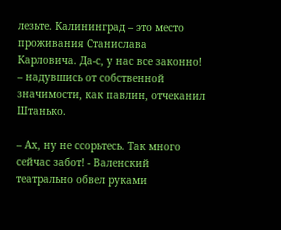лезьте. Калининград – это место проживания Станислава Карловича. Да-с, у нас все законно! – надувшись от собственной значимости, как павлин, отчеканил Штанько.

– Ах, ну не ссорьтесь. Так много сейчас забот! - Валенский театрально обвел руками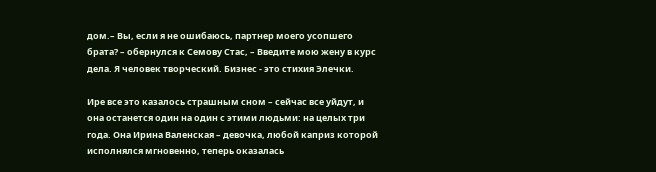дом.– Вы, если я не ошибаюсь, партнер моего усопшего брата? – обернулся к Семову Стас, – Введите мою жену в курс дела. Я человек творческий. Бизнес - это стихия Элечки.

Ире все это казалось страшным сном – сейчас все уйдут, и она останется один на один с этими людьми: на целых три года. Она Ирина Валенская – девочка, любой каприз которой исполнялся мгновенно, теперь оказалась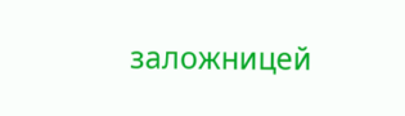заложницей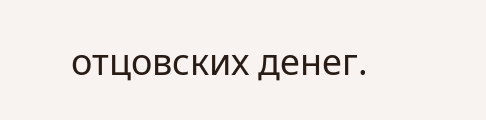отцовских денег.